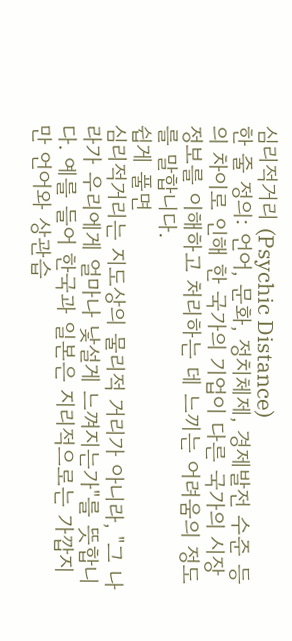심리적거리 (Psychic Distance)
한 줄 정의: 언어, 문화, 정치체제, 경제발전 수준 등의 차이로 인해 한 국가의 기업이 다른 국가의 시장 정보를 이해하고 처리하는 데 느끼는 어려움의 정도를 말합니다.
쉽게 풀면
심리적거리는 지도상의 물리적 거리가 아니라, "그 나라가 우리에게 얼마나 낯설게 느껴지는가"를 뜻합니다. 예를 들어 한국과 일본은 지리적으로는 가깝지만 언어와 상관습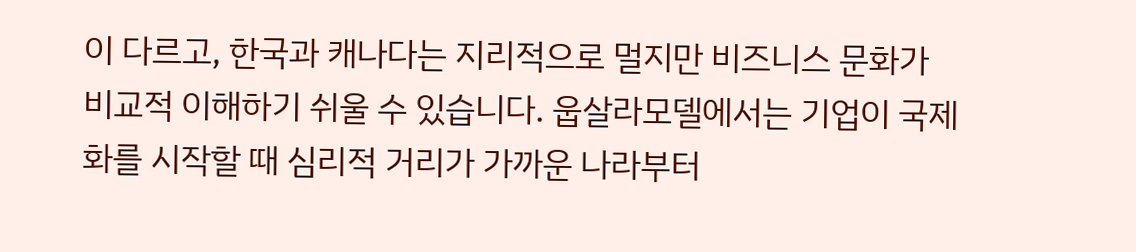이 다르고, 한국과 캐나다는 지리적으로 멀지만 비즈니스 문화가 비교적 이해하기 쉬울 수 있습니다. 웁살라모델에서는 기업이 국제화를 시작할 때 심리적 거리가 가까운 나라부터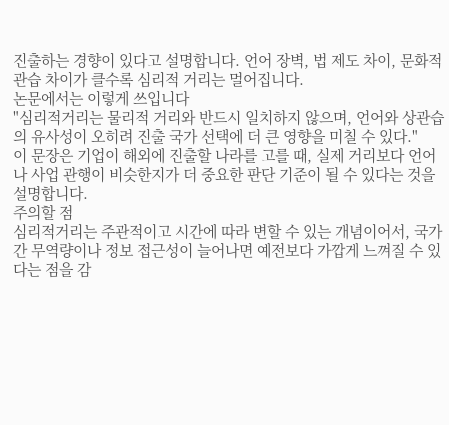진출하는 경향이 있다고 설명합니다. 언어 장벽, 법 제도 차이, 문화적 관습 차이가 클수록 심리적 거리는 멀어집니다.
논문에서는 이렇게 쓰입니다
"심리적거리는 물리적 거리와 반드시 일치하지 않으며, 언어와 상관습의 유사성이 오히려 진출 국가 선택에 더 큰 영향을 미칠 수 있다."
이 문장은 기업이 해외에 진출할 나라를 고를 때, 실제 거리보다 언어나 사업 관행이 비슷한지가 더 중요한 판단 기준이 될 수 있다는 것을 설명합니다.
주의할 점
심리적거리는 주관적이고 시간에 따라 변할 수 있는 개념이어서, 국가 간 무역량이나 정보 접근성이 늘어나면 예전보다 가깝게 느껴질 수 있다는 점을 감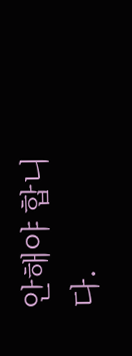안해야 합니다.